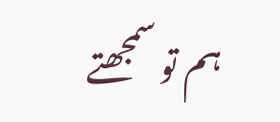ہم تو سمجھتے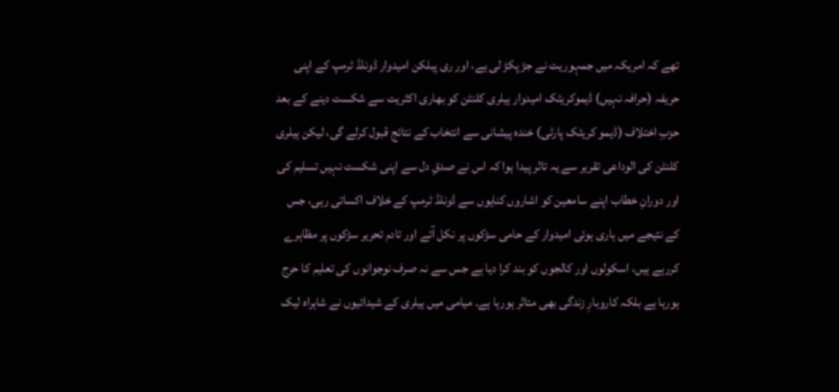تھے کہ امریکہ میں جمہوریت نے جڑ پکڑ لی ہے، اور ری پبلکن امیدوار ڈونلڈ ٹرمپ کے اپنی حریفہ (حرافہ نہیں) ڈیموکریٹک امیدوار ہیلری کلنٹن کو بھاری اکثریت سے شکست دینے کے بعد حزبِ اختلاف (ڈیمو کریٹک پارٹی) خندہ پیشانی سے انتخاب کے نتائج قبول کرلے گی، لیکن ہیلری کلنٹن کی الوداعی تقریر سے یہ تاثر پیدا ہوا کہ اس نے صدقِ دل سے اپنی شکست نہیں تسلیم کی اور دورانِ خطاب اپنے سامعین کو اشاروں کنایوں سے ڈونلڈ ٹرمپ کے خلاف اکساتی رہی، جس کے نتیجے میں ہاری ہوئی امیدوار کے حامی سڑکوں پر نکل آئے اور تادم تحریر سڑکوں پر مظاہرے کررہے ہیں، اسکولوں اور کالجوں کو بند کرا دیا ہے جس سے نہ صرف نوجوانوں کی تعلیم کا حرج ہورہا ہے بلکہ کاروبارِ زندگی بھی متاثر ہورہا ہے۔ میامی میں ہیلری کے شیدائیوں نے شاہراہ لیک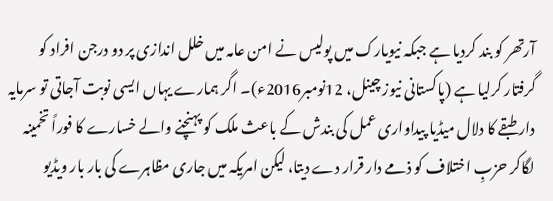آرتھر کو بند کردیا ہے جبکہ نیویارک میں پولیس نے امن عامہ میں خلل اندازی پر دو درجن افراد کو گرفتار کرلیا ہے (پاکستانی نیوز چینل، 12نومبر2016ء)۔ اگر ہمارے یہاں ایسی نوبت آجاتی تو سرمایہ دار طبقے کا دلال میڈیا پیداواری عمل کی بندش کے باعث ملک کو پہنچنے والے خسارے کا فوراً تخمینہ لگاکر حزبِ اختلاف کو ذمے دار قرار دے دیتا، لیکن امریکہ میں جاری مظاہرے کی بار بار ویڈیو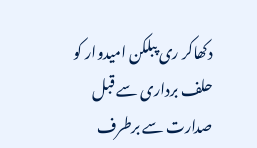دکھاکر ری پبلکن امیدوار کو حلف برداری سے قبل صدارت سے برطرف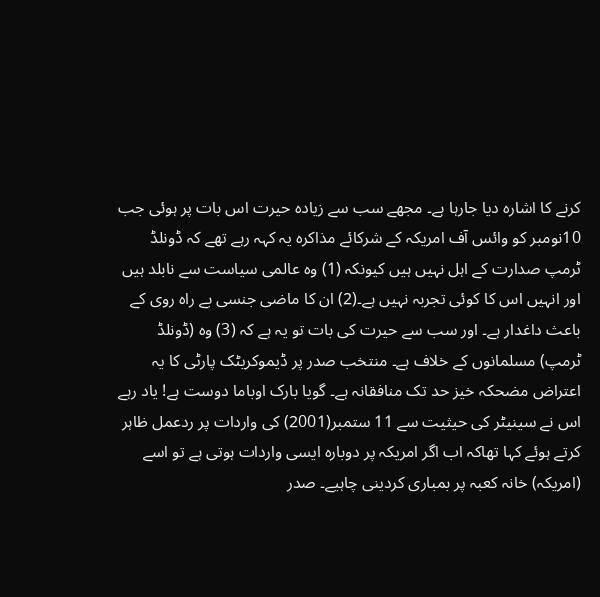کرنے کا اشارہ دیا جارہا ہے۔ مجھے سب سے زیادہ حیرت اس بات پر ہوئی جب 10نومبر کو وائس آف امریکہ کے شرکائے مذاکرہ یہ کہہ رہے تھے کہ ڈونلڈ ٹرمپ صدارت کے اہل نہیں ہیں کیونکہ (1) وہ عالمی سیاست سے نابلد ہیں اور انہیں اس کا کوئی تجربہ نہیں ہے۔(2) ان کا ماضی جنسی بے راہ روی کے باعث داغدار ہے۔ اور سب سے حیرت کی بات تو یہ ہے کہ (3) وہ (ڈونلڈ ٹرمپ) مسلمانوں کے خلاف ہے۔ منتخب صدر پر ڈیموکریٹک پارٹی کا یہ اعتراض مضحکہ خیز حد تک منافقانہ ہے۔ گویا بارک اوباما دوست ہے! یاد رہے اس نے سینیٹر کی حیثیت سے 11 ستمبر(2001) کی واردات پر ردعمل ظاہر کرتے ہوئے کہا تھاکہ اب اگر امریکہ پر دوبارہ ایسی واردات ہوتی ہے تو اسے (امریکہ) خانہ کعبہ پر بمباری کردینی چاہیے۔ صدر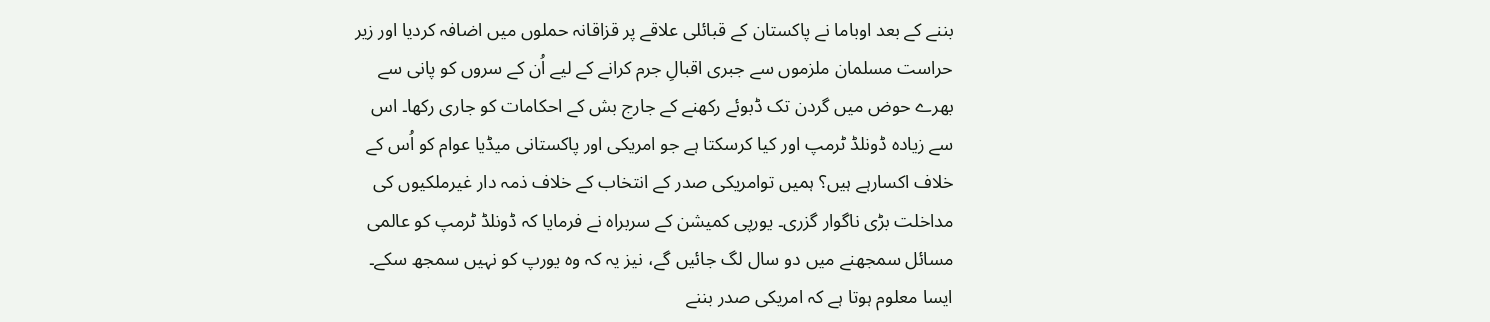بننے کے بعد اوباما نے پاکستان کے قبائلی علاقے پر قزاقانہ حملوں میں اضافہ کردیا اور زیر حراست مسلمان ملزموں سے جبری اقبالِ جرم کرانے کے لیے اُن کے سروں کو پانی سے بھرے حوض میں گردن تک ڈبوئے رکھنے کے جارج بش کے احکامات کو جاری رکھا۔ اس سے زیادہ ڈونلڈ ٹرمپ اور کیا کرسکتا ہے جو امریکی اور پاکستانی میڈیا عوام کو اُس کے خلاف اکسارہے ہیں؟ ہمیں توامریکی صدر کے انتخاب کے خلاف ذمہ دار غیرملکیوں کی مداخلت بڑی ناگوار گزری۔ یورپی کمیشن کے سربراہ نے فرمایا کہ ڈونلڈ ٹرمپ کو عالمی مسائل سمجھنے میں دو سال لگ جائیں گے، نیز یہ کہ وہ یورپ کو نہیں سمجھ سکے۔ ایسا معلوم ہوتا ہے کہ امریکی صدر بننے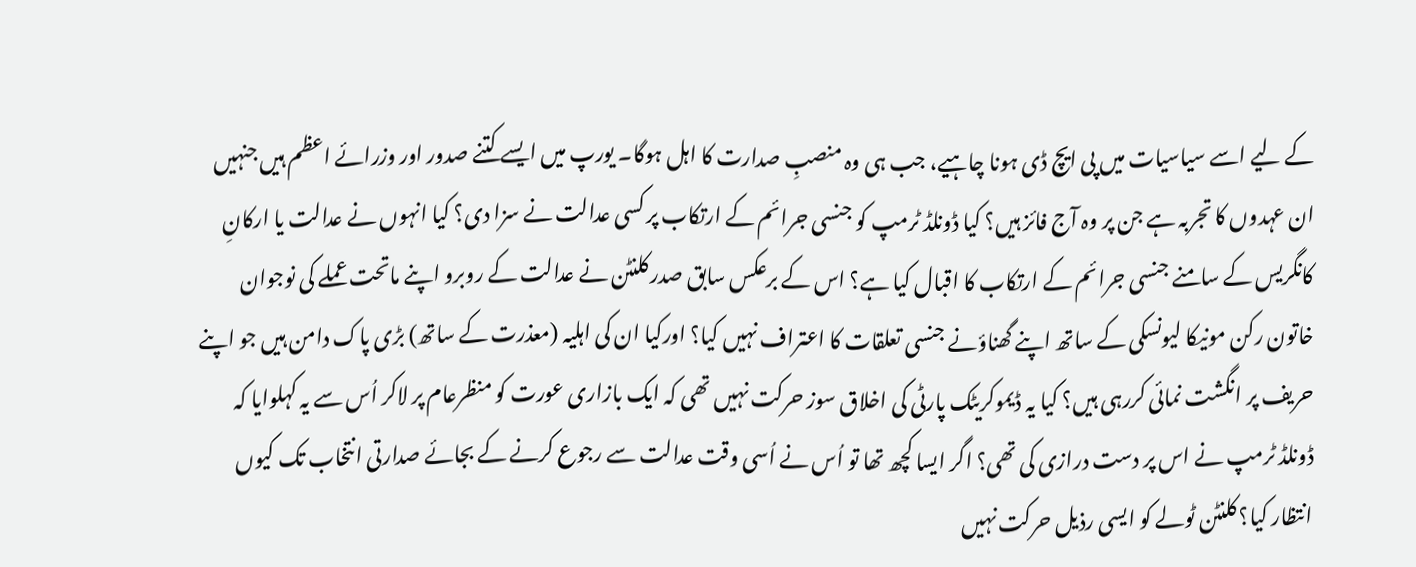کے لیے اسے سیاسیات میں پی ایچ ڈی ہونا چاہیے، جب ہی وہ منصبِ صدارت کا اہل ہوگا۔ یورپ میں ایسے کتنے صدور اور وزرائے اعظم ہیں جنہیں ان عہدوں کا تجربہ ہے جن پر وہ آج فائز ہیں؟ کیا ڈونلڈ ٹرمپ کو جنسی جرائم کے ارتکاب پر کسی عدالت نے سزا دی؟ کیا انہوں نے عدالت یا ارکانِ کانگریس کے سامنے جنسی جرائم کے ارتکاب کا اقبال کیا ہے؟ اس کے برعکس سابق صدر کلنٹن نے عدالت کے روبرو اپنے ماتحت عملے کی نوجوان خاتون رکن مونیکا لیونسکی کے ساتھ اپنے گھناؤنے جنسی تعلقات کا اعتراف نہیں کیا؟ اورکیا ان کی اہلیہ (معذرت کے ساتھ) بڑی پاک دامن ہیں جو اپنے حریف پر انگشت نمائی کررہی ہیں؟ کیا یہ ڈیموکریٹک پارٹی کی اخلاق سوز حرکت نہیں تھی کہ ایک بازاری عورت کو منظرعام پر لاکر اُس سے یہ کہلوایا کہ ڈونلڈ ٹرمپ نے اس پر دست درازی کی تھی؟ اگر ایسا کچھ تھا تو اُس نے اُسی وقت عدالت سے رجوع کرنے کے بجائے صدارتی انتخاب تک کیوں انتظار کیا؟ کلنٹن ٹولے کو ایسی رذیل حرکت نہیں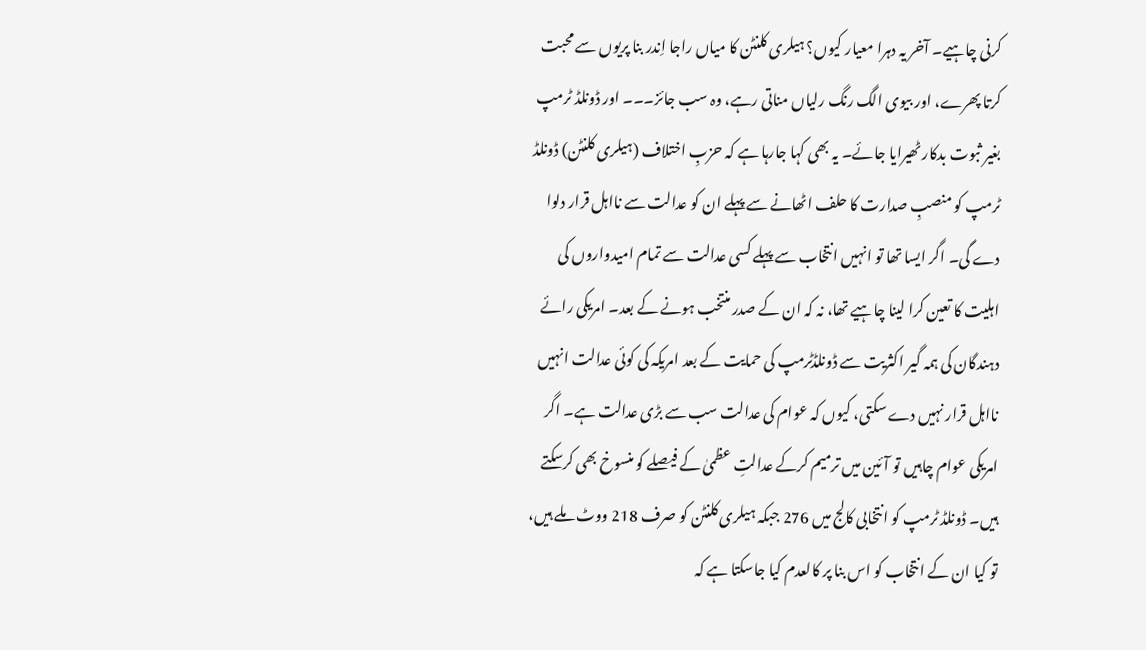کرنی چاہیے۔ آخر یہ دہرا معیار کیوں؟ ہیلری کلنٹن کا میاں راجا اِندر بنا پریوں سے محبت کرتا پھرے، اور بیوی الگ رنگ رلیاں مناتی رہے، وہ سب جائز۔۔۔ اور ڈونلڈ ٹرمپ بغیر ثبوت بدکار ٹھیرایا جائے۔ یہ بھی کہا جارہا ہے کہ حزبِ اختلاف (ہیلری کلنٹن) ڈونلڈ ٹرمپ کو منصبِ صدارت کا حلف اٹھانے سے پہلے ان کو عدالت سے نااہل قرار دلوا دے گی۔ اگر ایسا تھا تو انہیں انتخاب سے پہلے کسی عدالت سے تمام امیدواروں کی اہلیت کا تعین کرا لینا چاہیے تھا، نہ کہ ان کے صدر منتخب ہونے کے بعد۔ امریکی رائے دہندگان کی ہمہ گیر اکثریت سے ڈونلڈٹرمپ کی حمایت کے بعد امریکہ کی کوئی عدالت انہیں نااہل قرار نہیں دے سکتی، کیوں کہ عوام کی عدالت سب سے بڑی عدالت ہے۔ اگر امریکی عوام چاہیں تو آئین میں ترمیم کرکے عدالتِ عظمیٰ کے فیصلے کو منسوخ بھی کرسکتے ہیں۔ ڈونلڈ ٹرمپ کو انتخابی کالج میں 276 جبکہ ہیلری کلنٹن کو صرف 218 ووٹ ملے ہیں، تو کیا ان کے انتخاب کو اس بنا پر کالعدم کیا جاسکتا ہے کہ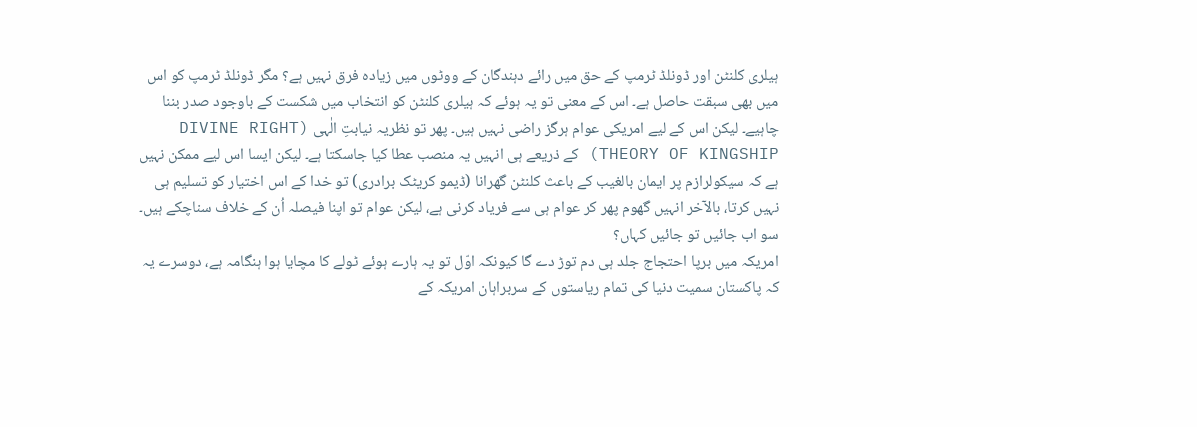ہیلری کلنٹن اور ڈونلڈ ٹرمپ کے حق میں رائے دہندگان کے ووٹوں میں زیادہ فرق نہیں ہے؟ مگر ڈونلڈ ٹرمپ کو اس میں بھی سبقت حاصل ہے۔ اس کے معنی تو یہ ہوئے کہ ہیلری کلنٹن کو انتخاب میں شکست کے باوجود صدر بننا چاہیے۔ لیکن اس کے لیے امریکی عوام ہرگز راضی نہیں ہیں۔ پھر تو نظریہ نیابتِ الٰہی (DIVINE RIGHT THEORY OF KINGSHIP) کے ذریعے ہی انہیں یہ منصب عطا کیا جاسکتا ہے۔ لیکن ایسا اس لیے ممکن نہیں ہے کہ سیکولرازم پر ایمان بالغیب کے باعث کلنٹن گھرانا (ڈیمو کریٹک برادری) تو خدا کے اس اختیار کو تسلیم ہی نہیں کرتا، بالآخر انہیں گھوم پھر کر عوام ہی سے فریاد کرنی ہے، لیکن عوام تو اپنا فیصلہ اُن کے خلاف سناچکے ہیں۔
سو اب جائیں تو جائیں کہاں؟
امریکہ میں برپا احتجاج جلد ہی دم توڑ دے گا کیونکہ اوّل تو یہ ہارے ہوئے ٹولے کا مچایا ہوا ہنگامہ ہے، دوسرے یہ کہ پاکستان سمیت دنیا کی تمام ریاستوں کے سربراہان امریکہ کے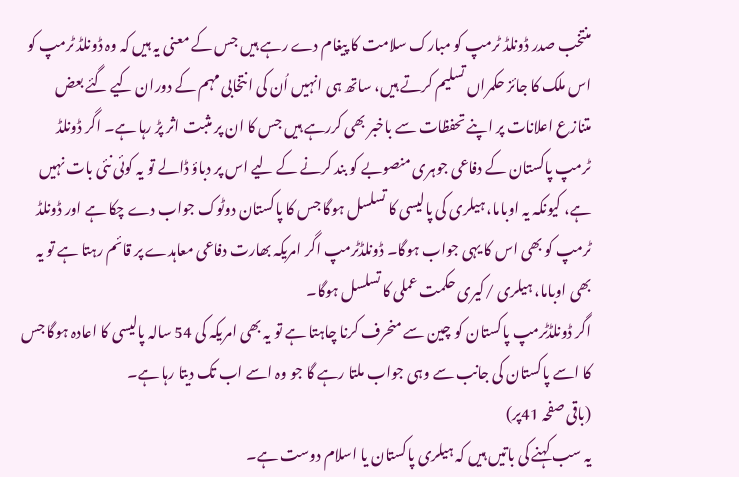منتخب صدر ڈونلڈ ٹرمپ کو مبارک سلامت کا پیغام دے رہے ہیں جس کے معنی یہ ہیں کہ وہ ڈونلڈ ٹرمپ کو اس ملک کا جائز حکمراں تسلیم کرتے ہیں، ساتھ ہی انہیں اُن کی انتخابی مہم کے دوران کیے گئے بعض متنازع اعلانات پر اپنے تحفظات سے باخبر بھی کررہے ہیں جس کا ان پر مثبت اثر پڑ رہا ہے۔ اگر ڈونلڈ ٹرمپ پاکستان کے دفاعی جوہری منصوبے کو بند کرنے کے لیے اس پر دباؤ ڈالے تو یہ کوئی نئی بات نہیں ہے، کیونکہ یہ اوباما، ہیلری کی پالیسی کا تسلسل ہوگا جس کا پاکستان دوٹوک جواب دے چکا ہے اور ڈونلڈ ٹرمپ کو بھی اس کا یہی جواب ہوگا۔ ڈونلڈٹرمپ اگر امریکہ بھارت دفاعی معاہدے پر قائم رہتا ہے تو یہ بھی اوباما، ہیلری /کیری حکمت عملی کا تسلسل ہوگا۔
اگر ڈونلڈٹرمپ پاکستان کو چین سے منحرف کرنا چاہتا ہے تو یہ بھی امریکہ کی 54 سالہ پالیسی کا اعادہ ہوگا جس کا اسے پاکستان کی جانب سے وہی جواب ملتا رہے گا جو وہ اسے اب تک دیتا رہا ہے۔
(باقی صفحہ 41پر)
یہ سب کہنے کی باتیں ہیں کہ ہیلری پاکستان یا اسلام دوست ہے۔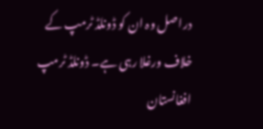دراصل وہ ان کو ڈونلڈ ٹرمپ کے خلاف ورغلا رہی ہے۔ ڈونلڈ ٹرمپ افغانستان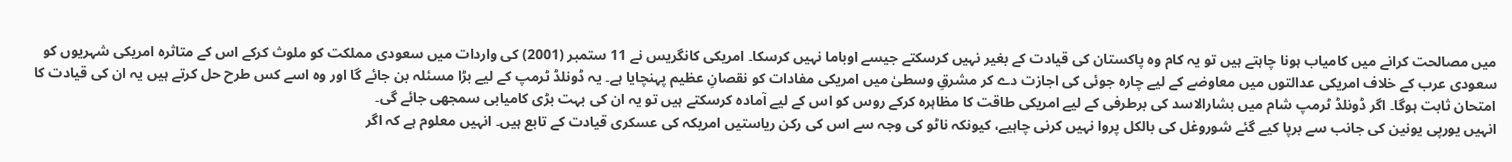میں مصالحت کرانے میں کامیاب ہونا چاہتے ہیں تو یہ کام وہ پاکستان کی قیادت کے بغیر نہیں کرسکتے جیسے اوباما نہیں کرسکا۔ امریکی کانگریس نے 11 ستمبر (2001) کی واردات میں سعودی مملکت کو ملوث کرکے اس کے متاثرہ امریکی شہریوں کو سعودی عرب کے خلاف امریکی عدالتوں میں معاوضے کے لیے چارہ جوئی کی اجازت دے کر مشرقِ وسطیٰ میں امریکی مفادات کو نقصانِ عظیم پہنچایا ہے۔ یہ ڈونلڈ ٹرمپ کے لیے بڑا مسئلہ بن جائے گا اور وہ اسے کس طرح حل کرتے ہیں یہ ان کی قیادت کا امتحان ثابت ہوگا۔ اگر ڈونلڈ ٹرمپ شام میں بشارالاسد کی برطرفی کے لیے امریکی طاقت کا مظاہرہ کرکے روس کو اس کے لیے آمادہ کرسکتے ہیں تو یہ ان کی بہت بڑی کامیابی سمجھی جائے گی۔
انہیں یورپی یونین کی جانب سے برپا کیے گئے شوروغل کی بالکل پروا نہیں کرنی چاہیے، کیونکہ ناٹو کی وجہ سے اس کی رکن ریاستیں امریکہ کی عسکری قیادت کے تابع ہیں۔ انہیں معلوم ہے کہ اگر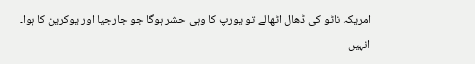امریکہ ناٹو کی ڈھال اٹھالے تو یورپ کا وہی حشر ہوگا جو جارجیا اور یوکرین کا ہوا۔ انہیں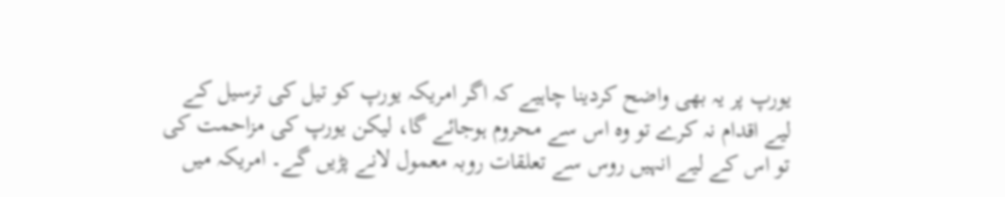یورپ پر یہ بھی واضح کردینا چاہیے کہ اگر امریکہ یورپ کو تیل کی ترسیل کے لیے اقدام نہ کرے تو وہ اس سے محروم ہوجائے گا، لیکن یورپ کی مزاحمت کی تو اس کے لیے انہیں روس سے تعلقات روبہ معمول لانے پڑیں گے۔ امریکہ میں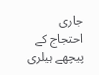جاری احتجاج کے پیچھے ہیلری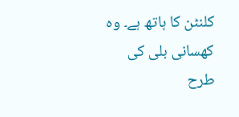کلنٹن کا ہاتھ ہے۔ وہ کھسانی بلی کی طرح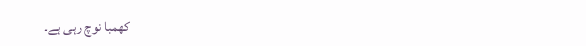کھمبا نوچ رہی ہے۔